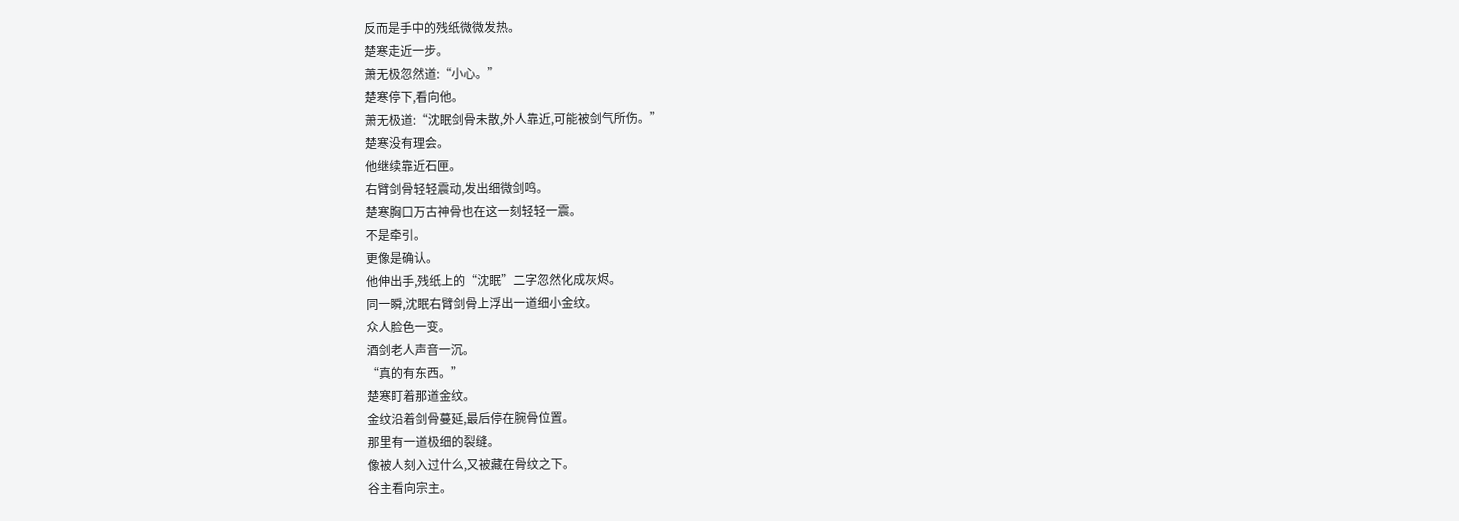反而是手中的残纸微微发热。
楚寒走近一步。
萧无极忽然道:“小心。”
楚寒停下,看向他。
萧无极道:“沈眠剑骨未散,外人靠近,可能被剑气所伤。”
楚寒没有理会。
他继续靠近石匣。
右臂剑骨轻轻震动,发出细微剑鸣。
楚寒胸口万古神骨也在这一刻轻轻一震。
不是牵引。
更像是确认。
他伸出手,残纸上的“沈眠”二字忽然化成灰烬。
同一瞬,沈眠右臂剑骨上浮出一道细小金纹。
众人脸色一变。
酒剑老人声音一沉。
“真的有东西。”
楚寒盯着那道金纹。
金纹沿着剑骨蔓延,最后停在腕骨位置。
那里有一道极细的裂缝。
像被人刻入过什么,又被藏在骨纹之下。
谷主看向宗主。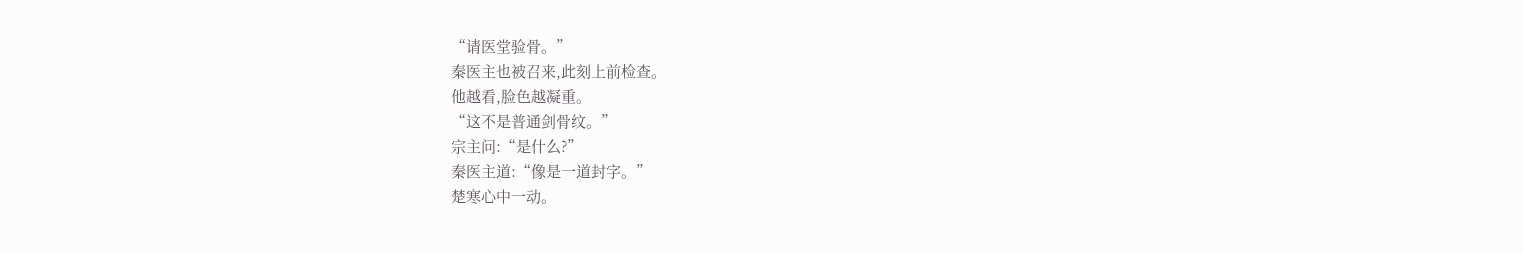“请医堂验骨。”
秦医主也被召来,此刻上前检查。
他越看,脸色越凝重。
“这不是普通剑骨纹。”
宗主问:“是什么?”
秦医主道:“像是一道封字。”
楚寒心中一动。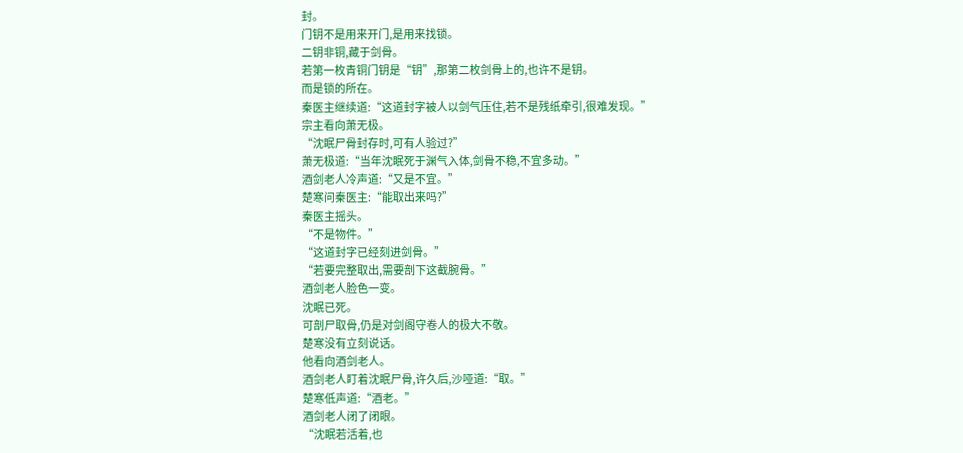封。
门钥不是用来开门,是用来找锁。
二钥非铜,藏于剑骨。
若第一枚青铜门钥是“钥”,那第二枚剑骨上的,也许不是钥。
而是锁的所在。
秦医主继续道:“这道封字被人以剑气压住,若不是残纸牵引,很难发现。”
宗主看向萧无极。
“沈眠尸骨封存时,可有人验过?”
萧无极道:“当年沈眠死于渊气入体,剑骨不稳,不宜多动。”
酒剑老人冷声道:“又是不宜。”
楚寒问秦医主:“能取出来吗?”
秦医主摇头。
“不是物件。”
“这道封字已经刻进剑骨。”
“若要完整取出,需要剖下这截腕骨。”
酒剑老人脸色一变。
沈眠已死。
可剖尸取骨,仍是对剑阁守卷人的极大不敬。
楚寒没有立刻说话。
他看向酒剑老人。
酒剑老人盯着沈眠尸骨,许久后,沙哑道:“取。”
楚寒低声道:“酒老。”
酒剑老人闭了闭眼。
“沈眠若活着,也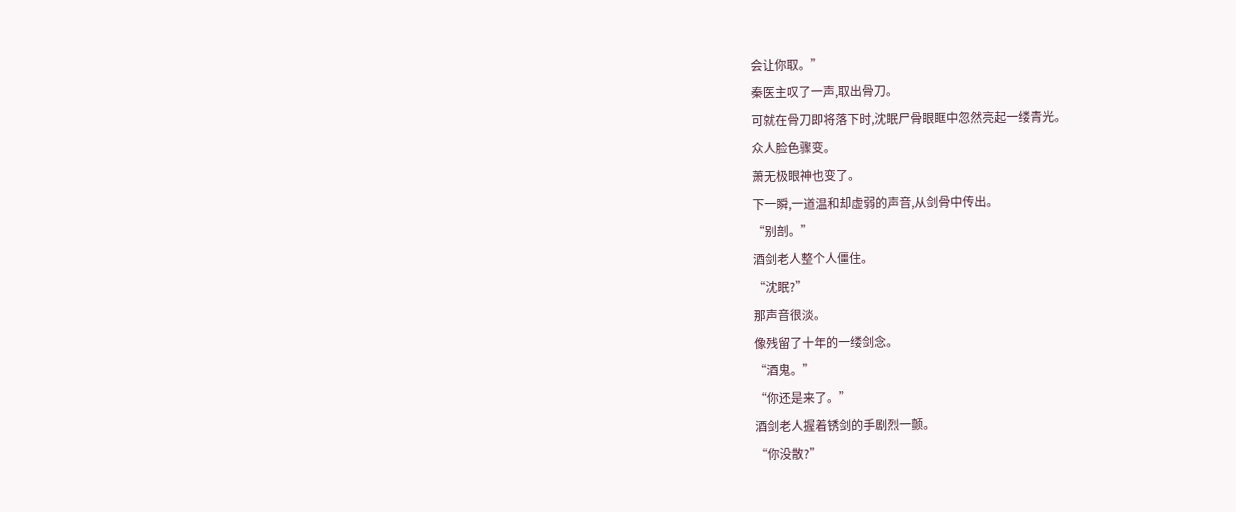会让你取。”
秦医主叹了一声,取出骨刀。
可就在骨刀即将落下时,沈眠尸骨眼眶中忽然亮起一缕青光。
众人脸色骤变。
萧无极眼神也变了。
下一瞬,一道温和却虚弱的声音,从剑骨中传出。
“别剖。”
酒剑老人整个人僵住。
“沈眠?”
那声音很淡。
像残留了十年的一缕剑念。
“酒鬼。”
“你还是来了。”
酒剑老人握着锈剑的手剧烈一颤。
“你没散?”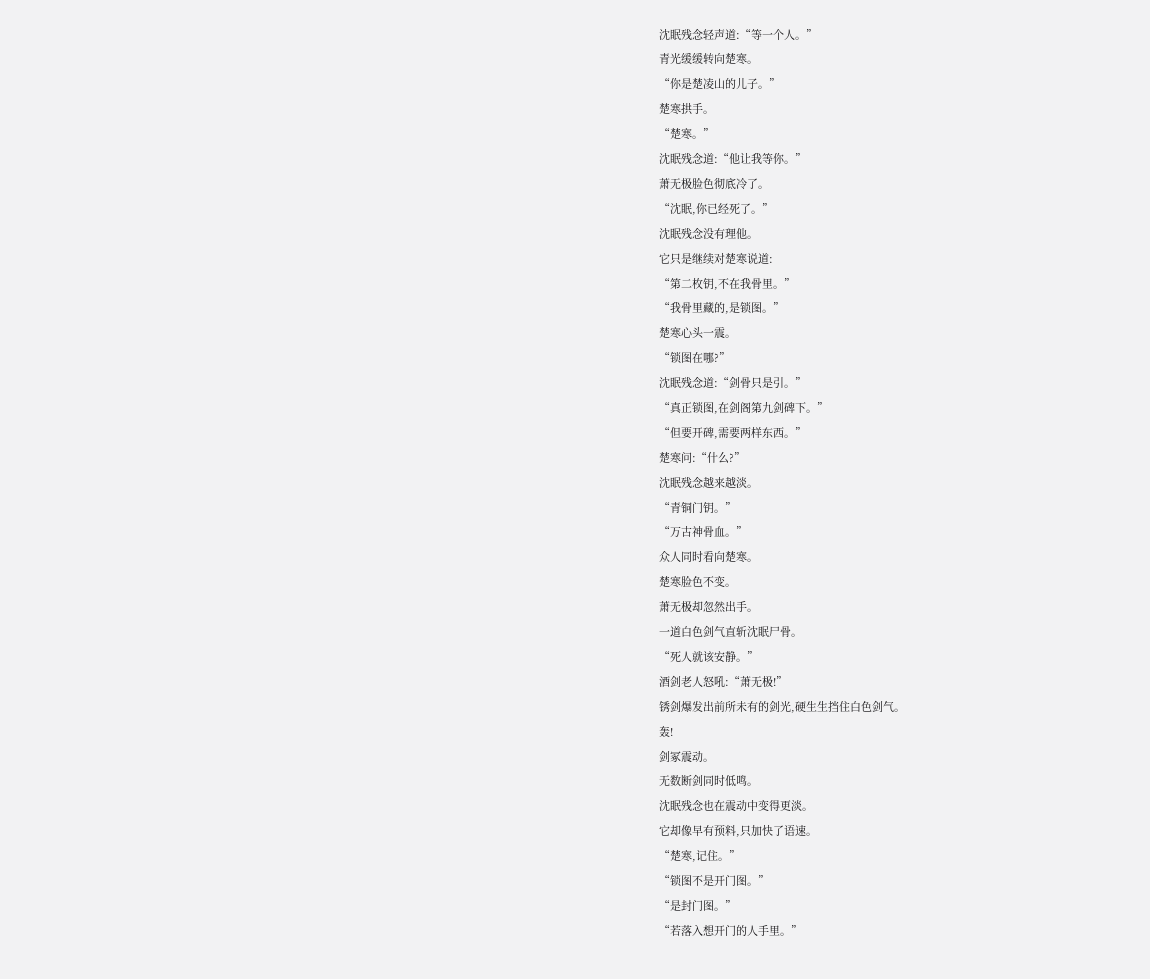沈眠残念轻声道:“等一个人。”
青光缓缓转向楚寒。
“你是楚凌山的儿子。”
楚寒拱手。
“楚寒。”
沈眠残念道:“他让我等你。”
萧无极脸色彻底冷了。
“沈眠,你已经死了。”
沈眠残念没有理他。
它只是继续对楚寒说道:
“第二枚钥,不在我骨里。”
“我骨里藏的,是锁图。”
楚寒心头一震。
“锁图在哪?”
沈眠残念道:“剑骨只是引。”
“真正锁图,在剑阁第九剑碑下。”
“但要开碑,需要两样东西。”
楚寒问:“什么?”
沈眠残念越来越淡。
“青铜门钥。”
“万古神骨血。”
众人同时看向楚寒。
楚寒脸色不变。
萧无极却忽然出手。
一道白色剑气直斩沈眠尸骨。
“死人就该安静。”
酒剑老人怒吼:“萧无极!”
锈剑爆发出前所未有的剑光,硬生生挡住白色剑气。
轰!
剑冢震动。
无数断剑同时低鸣。
沈眠残念也在震动中变得更淡。
它却像早有预料,只加快了语速。
“楚寒,记住。”
“锁图不是开门图。”
“是封门图。”
“若落入想开门的人手里。”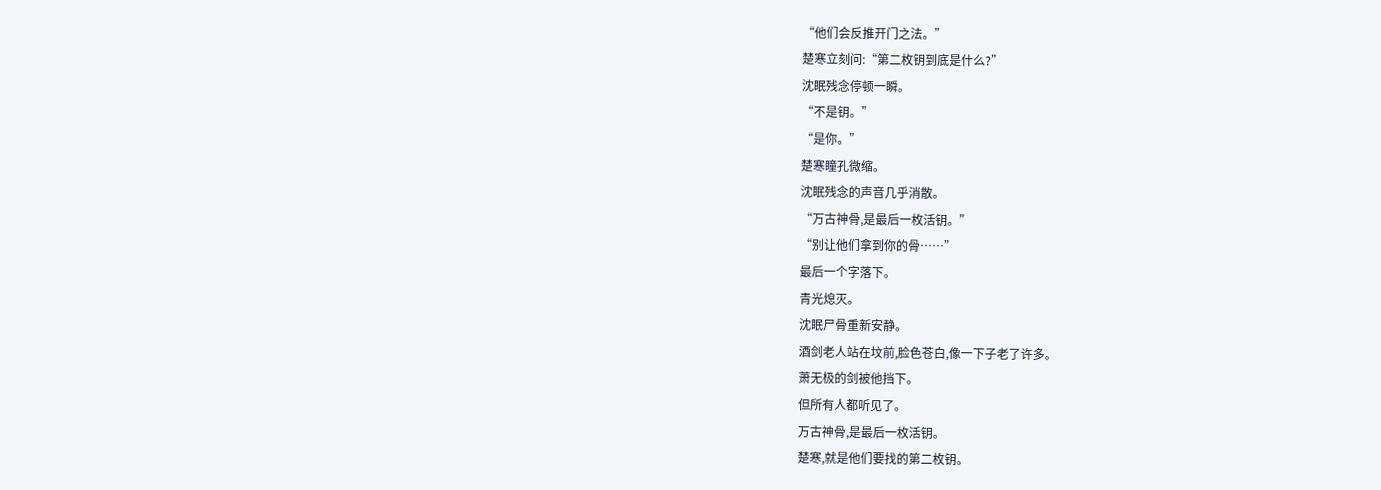“他们会反推开门之法。”
楚寒立刻问:“第二枚钥到底是什么?”
沈眠残念停顿一瞬。
“不是钥。”
“是你。”
楚寒瞳孔微缩。
沈眠残念的声音几乎消散。
“万古神骨,是最后一枚活钥。”
“别让他们拿到你的骨……”
最后一个字落下。
青光熄灭。
沈眠尸骨重新安静。
酒剑老人站在坟前,脸色苍白,像一下子老了许多。
萧无极的剑被他挡下。
但所有人都听见了。
万古神骨,是最后一枚活钥。
楚寒,就是他们要找的第二枚钥。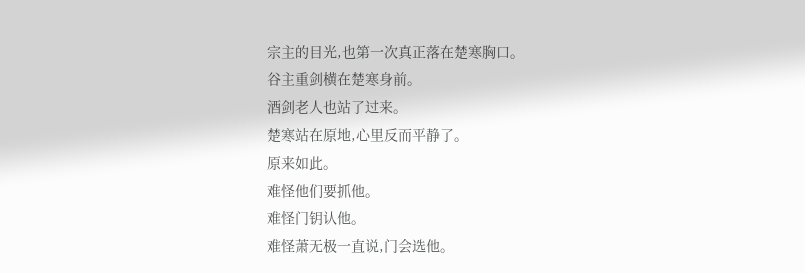宗主的目光,也第一次真正落在楚寒胸口。
谷主重剑横在楚寒身前。
酒剑老人也站了过来。
楚寒站在原地,心里反而平静了。
原来如此。
难怪他们要抓他。
难怪门钥认他。
难怪萧无极一直说,门会选他。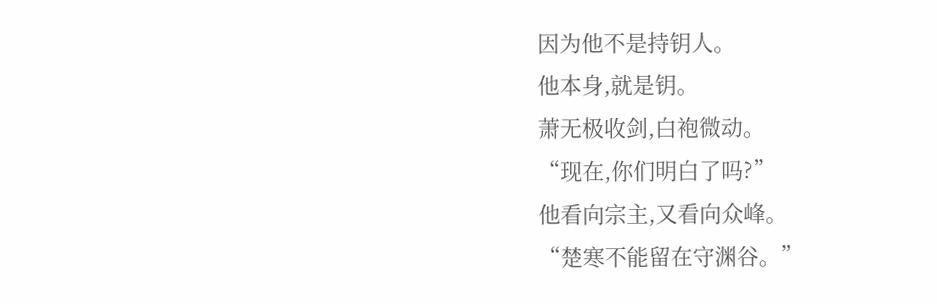因为他不是持钥人。
他本身,就是钥。
萧无极收剑,白袍微动。
“现在,你们明白了吗?”
他看向宗主,又看向众峰。
“楚寒不能留在守渊谷。”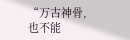“万古神骨,也不能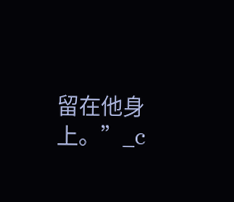留在他身上。”_c